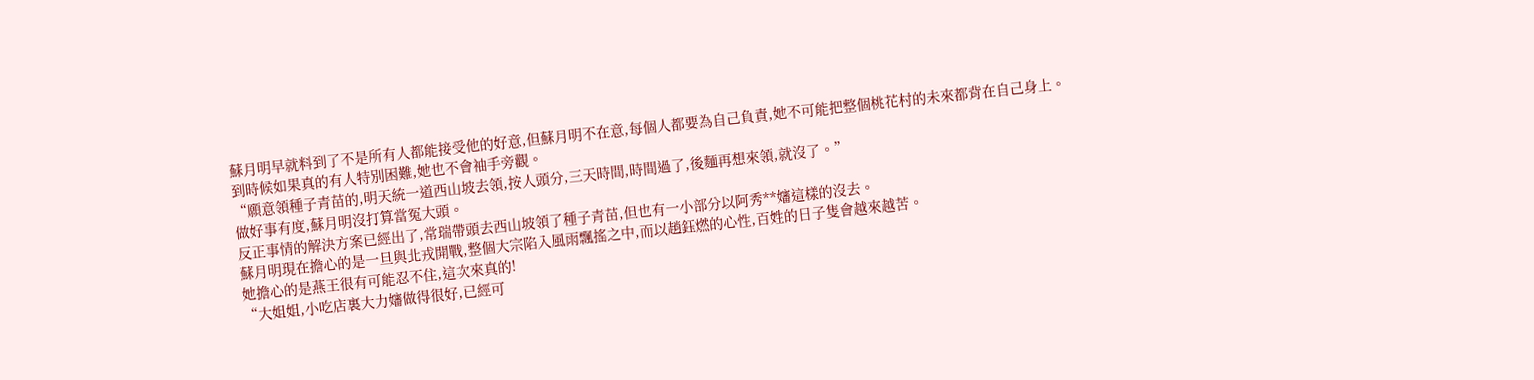蘇月明早就料到了不是所有人都能接受他的好意,但蘇月明不在意,每個人都要為自己負責,她不可能把整個桃花村的未來都背在自己身上。
到時候如果真的有人特別困難,她也不會袖手旁觀。
“願意領種子青苗的,明天統一道西山坡去領,按人頭分,三天時間,時間過了,後麵再想來領,就沒了。”
做好事有度,蘇月明沒打算當冤大頭。
反正事情的解決方案已經出了,常瑞帶頭去西山坡領了種子青苗,但也有一小部分以阿秀**嬸這樣的沒去。
蘇月明現在擔心的是一旦與北戎開戰,整個大宗陷入風雨飄搖之中,而以趙鈺燃的心性,百姓的日子隻會越來越苦。
她擔心的是燕王很有可能忍不住,這次來真的!
“大姐姐,小吃店裏大力嬸做得很好,已經可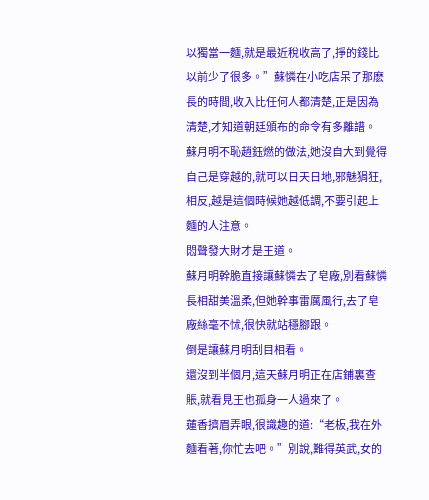以獨當一麵,就是最近稅收高了,掙的錢比以前少了很多。”蘇憐在小吃店呆了那麽長的時間,收入比任何人都清楚,正是因為清楚,才知道朝廷頒布的命令有多離譜。
蘇月明不恥趙鈺燃的做法,她沒自大到覺得自己是穿越的,就可以日天日地,邪魅狷狂,相反,越是這個時候她越低調,不要引起上麵的人注意。
悶聲發大財才是王道。
蘇月明幹脆直接讓蘇憐去了皂廠,別看蘇憐長相甜美溫柔,但她幹事雷厲風行,去了皂廠絲毫不怵,很快就站穩腳跟。
倒是讓蘇月明刮目相看。
還沒到半個月,這天蘇月明正在店鋪裏查賬,就看見王也孤身一人過來了。
蓮香擠眉弄眼,很識趣的道:“老板,我在外麵看著,你忙去吧。”別說,難得英武,女的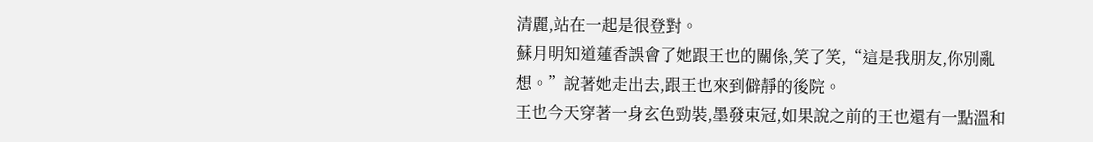清麗,站在一起是很登對。
蘇月明知道蓮香誤會了她跟王也的關係,笑了笑,“這是我朋友,你別亂想。”說著她走出去,跟王也來到僻靜的後院。
王也今天穿著一身玄色勁裝,墨發束冠,如果說之前的王也還有一點溫和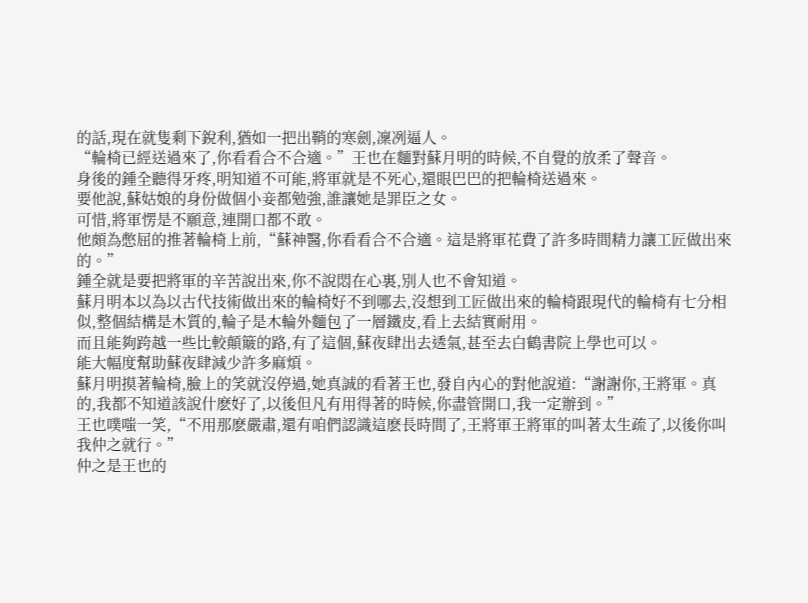的話,現在就隻剩下銳利,猶如一把出鞘的寒劍,凜冽逼人。
“輪椅已經送過來了,你看看合不合適。”王也在麵對蘇月明的時候,不自覺的放柔了聲音。
身後的鍾全聽得牙疼,明知道不可能,將軍就是不死心,還眼巴巴的把輪椅送過來。
要他說,蘇姑娘的身份做個小妾都勉強,誰讓她是罪臣之女。
可惜,將軍愣是不願意,連開口都不敢。
他頗為憋屈的推著輪椅上前,“蘇神醫,你看看合不合適。這是將軍花費了許多時間精力讓工匠做出來的。”
鍾全就是要把將軍的辛苦說出來,你不說悶在心裏,別人也不會知道。
蘇月明本以為以古代技術做出來的輪椅好不到哪去,沒想到工匠做出來的輪椅跟現代的輪椅有七分相似,整個結構是木質的,輪子是木輪外麵包了一層鐵皮,看上去結實耐用。
而且能夠跨越一些比較顛簸的路,有了這個,蘇夜肆出去透氣,甚至去白鶴書院上學也可以。
能大幅度幫助蘇夜肆減少許多麻煩。
蘇月明摸著輪椅,臉上的笑就沒停過,她真誠的看著王也,發自內心的對他說道:“謝謝你,王將軍。真的,我都不知道該說什麽好了,以後但凡有用得著的時候,你盡管開口,我一定辦到。”
王也噗嗤一笑,“不用那麽嚴肅,還有咱們認識這麽長時間了,王將軍王將軍的叫著太生疏了,以後你叫我仲之就行。”
仲之是王也的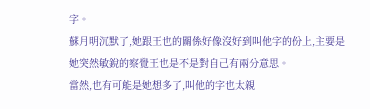字。
蘇月明沉默了,她跟王也的關係好像沒好到叫他字的份上,主要是她突然敏銳的察覺王也是不是對自己有兩分意思。
當然,也有可能是她想多了,叫他的字也太親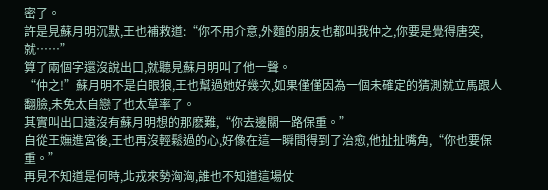密了。
許是見蘇月明沉默,王也補救道:“你不用介意,外麵的朋友也都叫我仲之,你要是覺得唐突,就……”
算了兩個字還沒說出口,就聽見蘇月明叫了他一聲。
“仲之!”蘇月明不是白眼狼,王也幫過她好幾次,如果僅僅因為一個未確定的猜測就立馬跟人翻臉,未免太自戀了也太草率了。
其實叫出口遠沒有蘇月明想的那麽難,“你去邊關一路保重。”
自從王嫵進宮後,王也再沒輕鬆過的心,好像在這一瞬間得到了治愈,他扯扯嘴角,“你也要保重。”
再見不知道是何時,北戎來勢洶洶,誰也不知道這場仗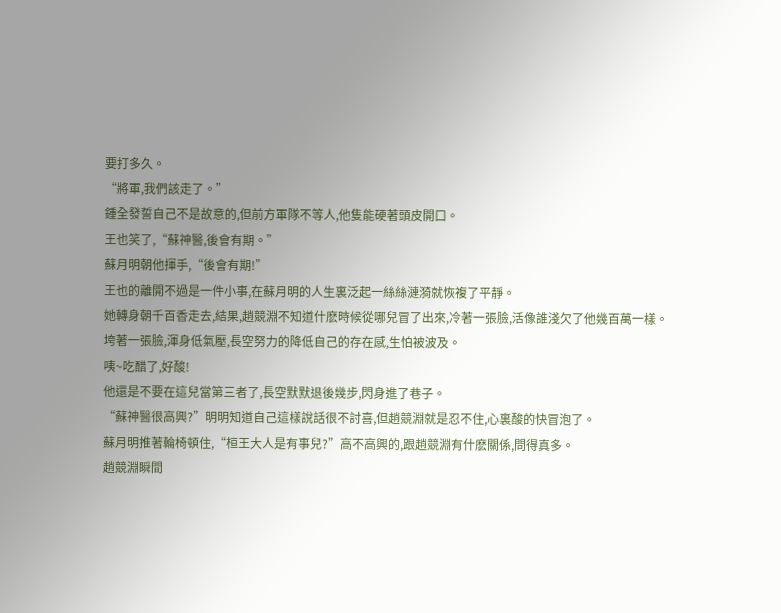要打多久。
“將軍,我們該走了。”
鍾全發誓自己不是故意的,但前方軍隊不等人,他隻能硬著頭皮開口。
王也笑了,“蘇神醫,後會有期。”
蘇月明朝他揮手,“後會有期!”
王也的離開不過是一件小事,在蘇月明的人生裏泛起一絲絲漣漪就恢複了平靜。
她轉身朝千百香走去,結果,趙競淵不知道什麽時候從哪兒冒了出來,冷著一張臉,活像誰淺欠了他幾百萬一樣。
垮著一張臉,渾身低氣壓,長空努力的降低自己的存在感,生怕被波及。
咦~吃醋了,好酸!
他還是不要在這兒當第三者了,長空默默退後幾步,閃身進了巷子。
“蘇神醫很高興?”明明知道自己這樣說話很不討喜,但趙競淵就是忍不住,心裏酸的快冒泡了。
蘇月明推著輪椅頓住,“桓王大人是有事兒?”高不高興的,跟趙競淵有什麽關係,問得真多。
趙競淵瞬間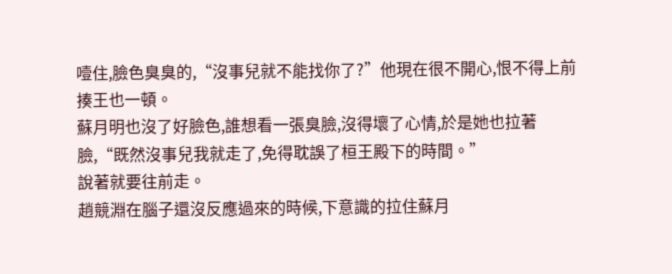噎住,臉色臭臭的,“沒事兒就不能找你了?”他現在很不開心,恨不得上前揍王也一頓。
蘇月明也沒了好臉色,誰想看一張臭臉,沒得壞了心情,於是她也拉著臉,“既然沒事兒我就走了,免得耽誤了桓王殿下的時間。”
說著就要往前走。
趙競淵在腦子還沒反應過來的時候,下意識的拉住蘇月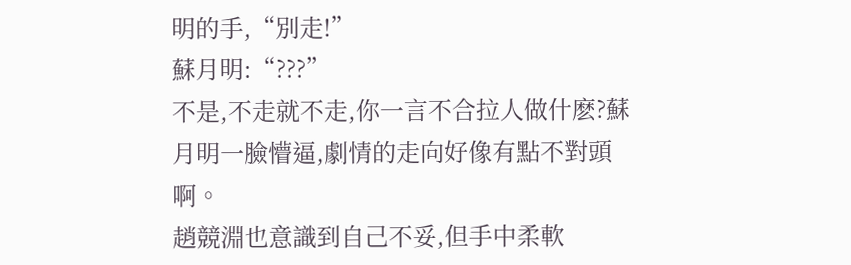明的手,“別走!”
蘇月明:“???”
不是,不走就不走,你一言不合拉人做什麽?蘇月明一臉懵逼,劇情的走向好像有點不對頭啊。
趙競淵也意識到自己不妥,但手中柔軟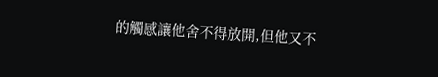的觸感讓他舍不得放開,但他又不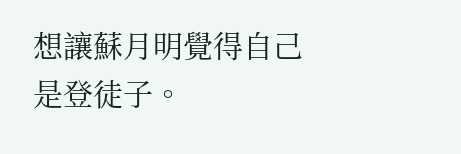想讓蘇月明覺得自己是登徒子。